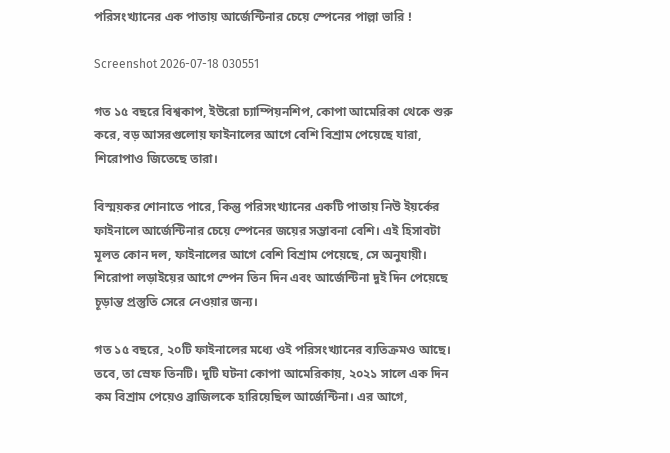পরিসংখ্যানের এক পাতায় আর্জেন্টিনার চেয়ে স্পেনের পাল্লা ভারি !

Screenshot 2026-07-18 030551

গত ১৫ বছরে বিশ্বকাপ, ইউরো চ্যাম্পিয়নশিপ, কোপা আমেরিকা থেকে শুরু করে, বড় আসরগুলোয় ফাইনালের আগে বেশি বিশ্রাম পেয়েছে যারা, শিরোপাও জিতেছে তারা।

বিস্ময়কর শোনাতে পারে, কিন্তু পরিসংখ্যানের একটি পাতায় নিউ ইয়র্কের ফাইনালে আর্জেন্টিনার চেয়ে স্পেনের জয়ের সম্ভাবনা বেশি। এই হিসাবটা মূলত কোন দল, ফাইনালের আগে বেশি বিশ্রাম পেয়েছে, সে অনুযায়ী। শিরোপা লড়াইয়ের আগে স্পেন তিন দিন এবং আর্জেন্টিনা দুই দিন পেয়েছে চূড়ান্ত প্রস্তুতি সেরে নেওয়ার জন্য।

গত ১৫ বছরে, ২০টি ফাইনালের মধ্যে ওই পরিসংখ্যানের ব্যতিক্রমও আছে। তবে, তা স্রেফ তিনটি। দুটি ঘটনা কোপা আমেরিকায়, ২০২১ সালে এক দিন কম বিশ্রাম পেয়েও ব্রাজিলকে হারিয়েছিল আর্জেন্টিনা। এর আগে,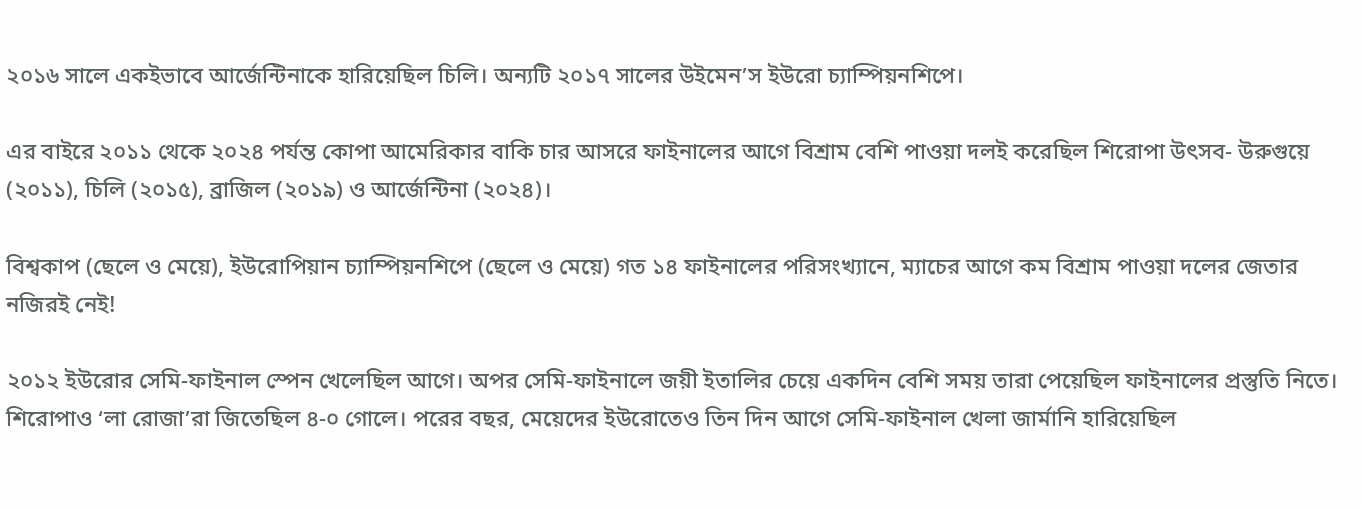২০১৬ সালে একইভাবে আর্জেন্টিনাকে হারিয়েছিল চিলি। অন‍্যটি ২০১৭ সালের উইমেন’স ইউরো চ্যাম্পিয়নশিপে।

এর বাইরে ২০১১ থেকে ২০২৪ পর্যন্ত কোপা আমেরিকার বাকি চার আসরে ফাইনালের আগে বিশ্রাম বেশি পাওয়া দলই করেছিল শিরোপা উৎসব- উরুগুয়ে (২০১১), চিলি (২০১৫), ব্রাজিল (২০১৯) ও আর্জেন্টিনা (২০২৪)।

বিশ্বকাপ (ছেলে ও মেয়ে), ইউরোপিয়ান চ্যাম্পিয়নশিপে (ছেলে ও মেয়ে) গত ১৪ ফাইনালের পরিসংখ্যানে, ম‍্যাচের আগে কম বিশ্রাম পাওয়া দলের জেতার নজিরই নেই!

২০১২ ইউরোর সেমি-ফাইনাল স্পেন খেলেছিল আগে। অপর সেমি-ফাইনালে জয়ী ইতালির চেয়ে একদিন বেশি সময় তারা পেয়েছিল ফাইনালের প্রস্তুতি নিতে। শিরোপাও ‘লা রোজা’রা জিতেছিল ৪-০ গোলে। পরের বছর, মেয়েদের ইউরোতেও তিন দিন আগে সেমি-ফাইনাল খেলা জার্মানি হারিয়েছিল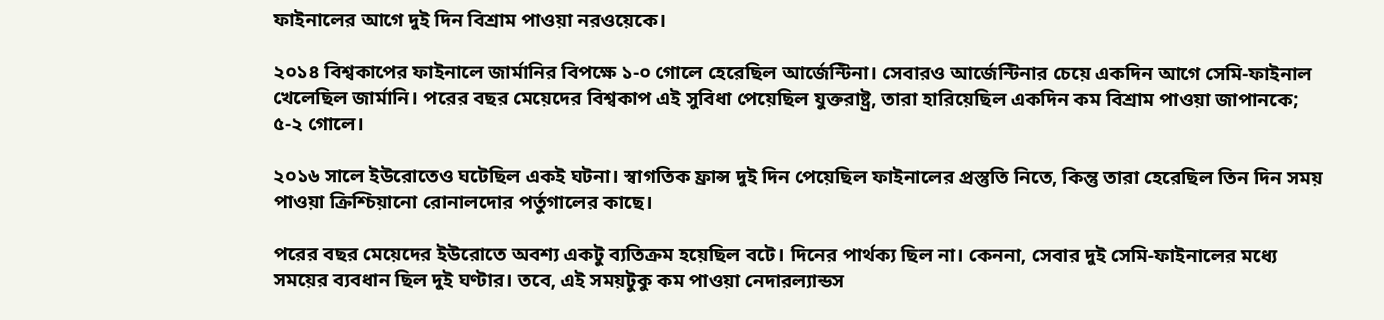ফাইনালের আগে দুই দিন বিশ্রাম পাওয়া নরওয়েকে।

২০১৪ বিশ্বকাপের ফাইনালে জার্মানির বিপক্ষে ১-০ গোলে হেরেছিল আর্জেন্টিনা। সেবারও আর্জেন্টিনার চেয়ে একদিন আগে সেমি-ফাইনাল খেলেছিল জার্মানি। পরের বছর মেয়েদের বিশ্বকাপ এই সুবিধা পেয়েছিল যুক্তরাষ্ট্র, তারা হারিয়েছিল একদিন কম বিশ্রাম পাওয়া জাপানকে; ৫-২ গোলে।

২০১৬ সালে ইউরোতেও ঘটেছিল একই ঘটনা। স্বাগতিক ফ্রান্স দুই দিন পেয়েছিল ফাইনালের প্রস্তুতি নিতে, কিন্তু তারা হেরেছিল তিন দিন সময় পাওয়া ক্রিশ্চিয়ানো রোনালদোর পর্তুগালের কাছে।

পরের বছর মেয়েদের ইউরোতে অবশ্য একটু ব্যতিক্রম হয়েছিল বটে। দিনের পার্থক্য ছিল না। কেননা, সেবার দুই সেমি-ফাইনালের মধ্যে সময়ের ব্যবধান ছিল দুই ঘণ্টার। তবে, এই সময়টুকু কম পাওয়া নেদারল্যান্ডস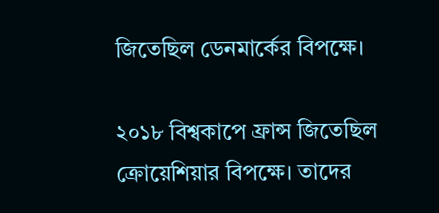জিতেছিল ডেনমার্কের বিপক্ষে।

২০১৮ বিশ্বকাপে ফ্রান্স জিতেছিল ক্রোয়েশিয়ার বিপক্ষে। তাদের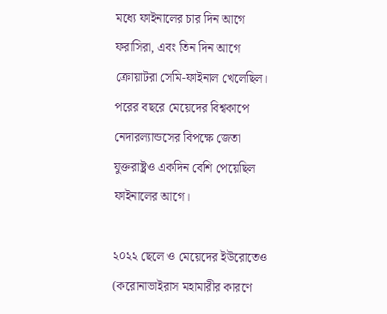মধ্যে ফাইনালের চার দিন আগে ফরাসিরা, এবং তিন দিন আগে ক্রোয়াটরা সেমি-ফাইনাল খেলেছিল। পরের বছরে মেয়েদের বিশ্বকাপে নেদারল্যান্ডসের বিপক্ষে জেতা যুক্তরাষ্ট্রও একদিন বেশি পেয়েছিল ফাইনালের আগে।

২০২২ ছেলে ও মেয়েদের ইউরোতেও (করোনাভাইরাস মহামারীর কারণে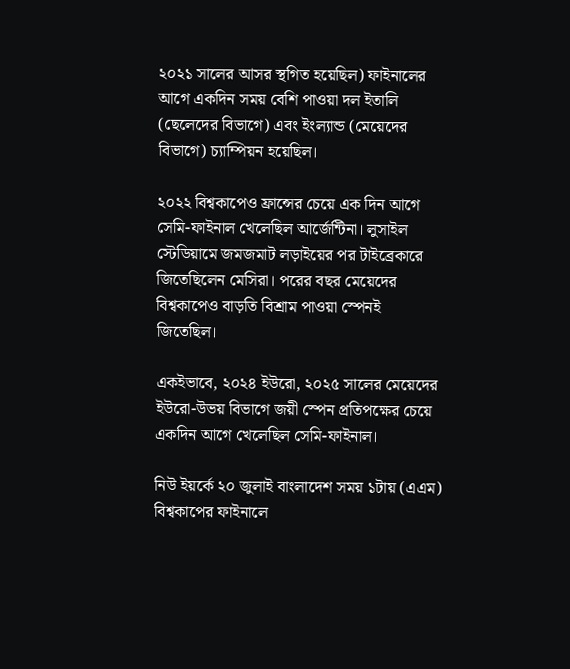২০২১ সালের আসর স্থগিত হয়েছিল) ফাইনালের আগে একদিন সময় বেশি পাওয়া দল ইতালি (ছেলেদের বিভাগে) এবং ইংল্যান্ড (মেয়েদের বিভাগে) চ্যাম্পিয়ন হয়েছিল।

২০২২ বিশ্বকাপেও ফ্রান্সের চেয়ে এক দিন আগে সেমি-ফাইনাল খেলেছিল আর্জেন্টিনা। লুসাইল স্টেডিয়ামে জমজমাট লড়াইয়ের পর টাইব্রেকারে জিতেছিলেন মেসিরা। পরের বছর মেয়েদের বিশ্বকাপেও বাড়তি বিশ্রাম পাওয়া স্পেনই জিতেছিল।

একইভাবে, ২০২৪ ইউরো, ২০২৫ সালের মেয়েদের ইউরো-উভয় বিভাগে জয়ী স্পেন প্রতিপক্ষের চেয়ে একদিন আগে খেলেছিল সেমি-ফাইনাল।

নিউ ইয়র্কে ২০ জুলাই বাংলাদেশ সময় ১টায় (এএম) বিশ্বকাপের ফাইনালে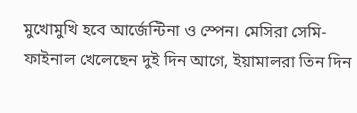মুখোমুখি হবে আর্জেন্টিনা ও স্পেন। মেসিরা সেমি-ফাইনাল খেলেছেন দুই দিন আগে, ইয়ামালরা তিন দিন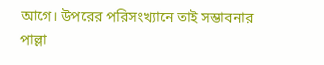আগে। উপরের পরিসংখ্যানে তাই সম্ভাবনার পাল্লা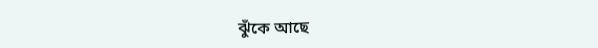ঝুঁকে আছে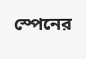স্পেনের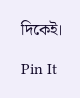দিকেই।

Pin It